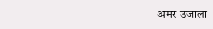अमर उजाला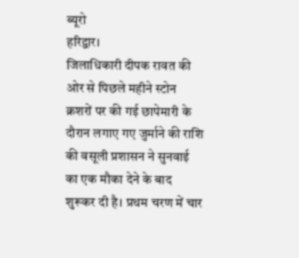ब्यूरो
हरिद्वार।
जिलाधिकारी दीपक रावत की ओर से पिछले महीने स्टोन क्रशरों पर की गई छापेमारी के दौरान लगाए गए जुर्माने की राशि की वसूली प्रशासन ने सुनवाई का एक मौका देने के बाद शुरूकर दी है। प्रथम चरण में चार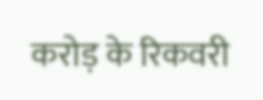करोड़ के रिकवरी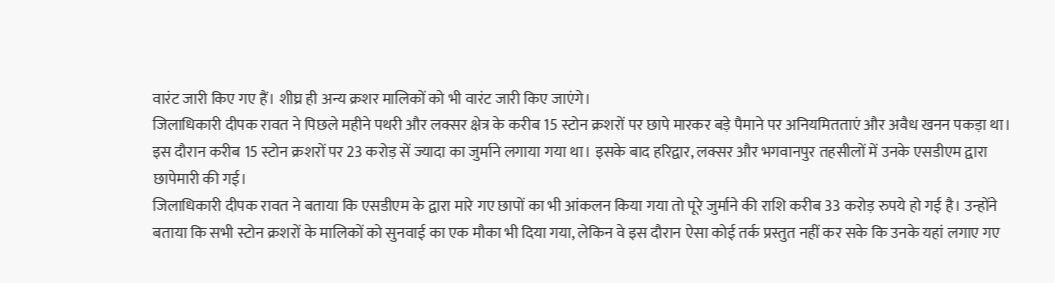वारंट जारी किए गए हैं। शीघ्र ही अन्य क्रशर मालिकों को भी वारंट जारी किए जाएंगे।
जिलाधिकारी दीपक रावत ने पिछले महीने पथरी और लक्सर क्षेत्र के करीब 15 स्टोन क्रशरों पर छापे मारकर बड़े पैमाने पर अनियमितताएं और अवैध खनन पकड़ा था। इस दौरान करीब 15 स्टोन क्रशरों पर 23 करोड़ सें ज्यादा का जुर्माने लगाया गया था। इसके बाद हरिद्वार, लक्सर और भगवानपुर तहसीलों में उनके एसडीएम द्वारा छापेमारी की गई।
जिलाधिकारी दीपक रावत ने बताया कि एसडीएम के द्वारा मारे गए छापों का भी आंकलन किया गया तो पूरे जुर्माने की राशि करीब 33 करोड़ रुपये हो गई है। उन्होंने बताया कि सभी स्टोन क्रशरों के मालिकों को सुनवाई का एक मौका भी दिया गया, लेकिन वे इस दौरान ऐसा कोई तर्क प्रस्तुत नहीं कर सके कि उनके यहां लगाए गए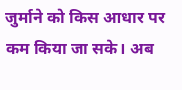जुर्माने को किस आधार पर कम किया जा सके। अब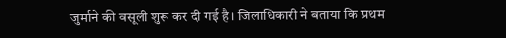जुर्माने की वसूली शुरू कर दी गई है। जिलाधिकारी ने बताया कि प्रथम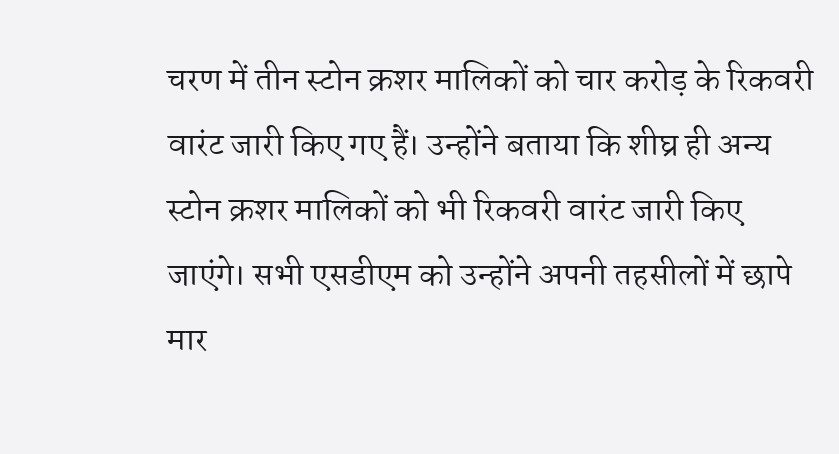चरण में तीन स्टोन क्रशर मालिकों को चार करोड़ के रिकवरी वारंट जारी किए गए हैं। उन्होंने बताया कि शीघ्र ही अन्य स्टोन क्रशर मालिकों को भी रिकवरी वारंट जारी किए जाएंगे। सभी एसडीएम को उन्होंने अपनी तहसीलों में छापे मार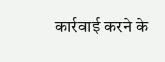कार्रवाई करने के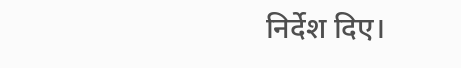निर्देश दिए।